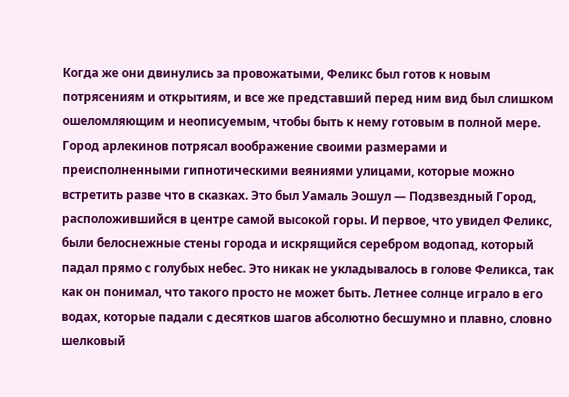Когда же они двинулись за провожатыми, Феликс был готов к новым потрясениям и открытиям, и все же представший перед ним вид был слишком ошеломляющим и неописуемым, чтобы быть к нему готовым в полной мере. Город арлекинов потрясал воображение своими размерами и преисполненными гипнотическими веяниями улицами, которые можно встретить разве что в сказках. Это был Уамаль Эошул — Подзвездный Город, расположившийся в центре самой высокой горы. И первое, что увидел Феликс, были белоснежные стены города и искрящийся серебром водопад, который падал прямо с голубых небес. Это никак не укладывалось в голове Феликса, так как он понимал, что такого просто не может быть. Летнее солнце играло в его водах, которые падали с десятков шагов абсолютно бесшумно и плавно, словно шелковый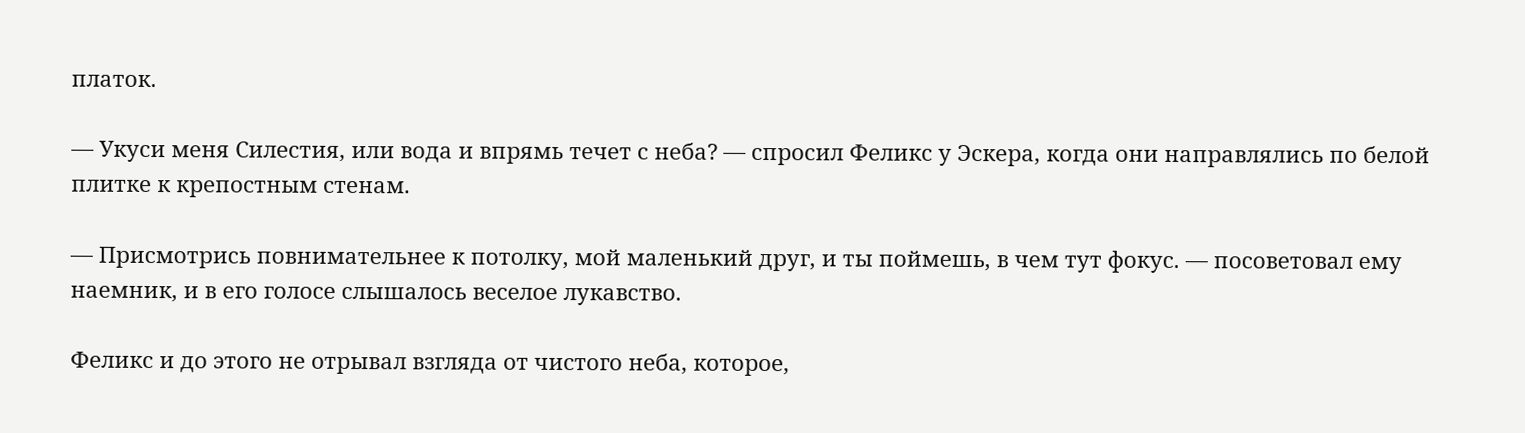платок.

— Укуси меня Силестия, или вода и впрямь течет с неба? — спросил Феликс у Эскера, когда они направлялись по белой плитке к крепостным стенам.

— Присмотрись повнимательнее к потолку, мой маленький друг, и ты поймешь, в чем тут фокус. — посоветовал ему наемник, и в его голосе слышалось веселое лукавство.

Феликс и до этого не отрывал взгляда от чистого неба, которое,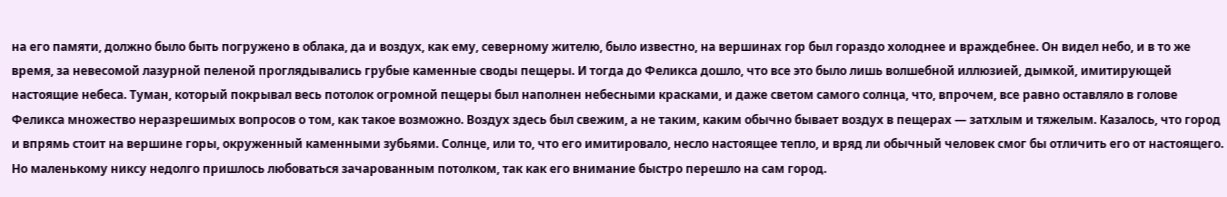на его памяти, должно было быть погружено в облака, да и воздух, как ему, северному жителю, было известно, на вершинах гор был гораздо холоднее и враждебнее. Он видел небо, и в то же время, за невесомой лазурной пеленой проглядывались грубые каменные своды пещеры. И тогда до Феликса дошло, что все это было лишь волшебной иллюзией, дымкой, имитирующей настоящие небеса. Туман, который покрывал весь потолок огромной пещеры был наполнен небесными красками, и даже светом самого солнца, что, впрочем, все равно оставляло в голове Феликса множество неразрешимых вопросов о том, как такое возможно. Воздух здесь был свежим, а не таким, каким обычно бывает воздух в пещерах — затхлым и тяжелым. Казалось, что город и впрямь стоит на вершине горы, окруженный каменными зубьями. Солнце, или то, что его имитировало, несло настоящее тепло, и вряд ли обычный человек смог бы отличить его от настоящего. Но маленькому никсу недолго пришлось любоваться зачарованным потолком, так как его внимание быстро перешло на сам город.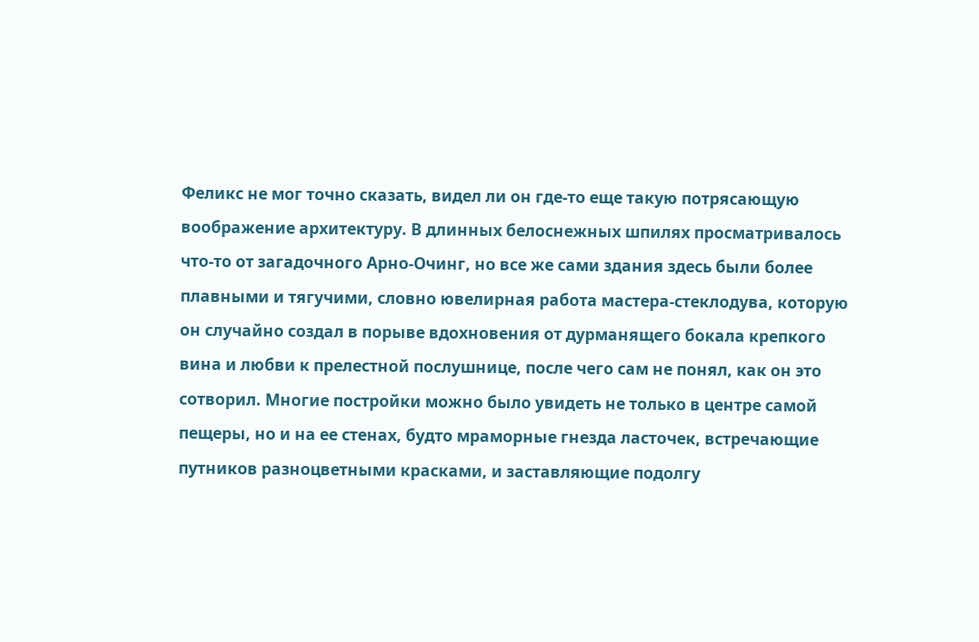Феликс не мог точно сказать, видел ли он где-то еще такую потрясающую воображение архитектуру. В длинных белоснежных шпилях просматривалось что-то от загадочного Арно-Очинг, но все же сами здания здесь были более плавными и тягучими, словно ювелирная работа мастера-стеклодува, которую он случайно создал в порыве вдохновения от дурманящего бокала крепкого вина и любви к прелестной послушнице, после чего сам не понял, как он это сотворил. Многие постройки можно было увидеть не только в центре самой пещеры, но и на ее стенах, будто мраморные гнезда ласточек, встречающие путников разноцветными красками, и заставляющие подолгу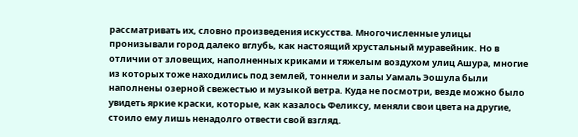рассматривать их, словно произведения искусства. Многочисленные улицы пронизывали город далеко вглубь, как настоящий хрустальный муравейник. Но в отличии от зловещих, наполненных криками и тяжелым воздухом улиц Ашура, многие из которых тоже находились под землей, тоннели и залы Уамаль Эошула были наполнены озерной свежестью и музыкой ветра. Куда не посмотри, везде можно было увидеть яркие краски, которые, как казалось Феликсу, меняли свои цвета на другие, стоило ему лишь ненадолго отвести свой взгляд.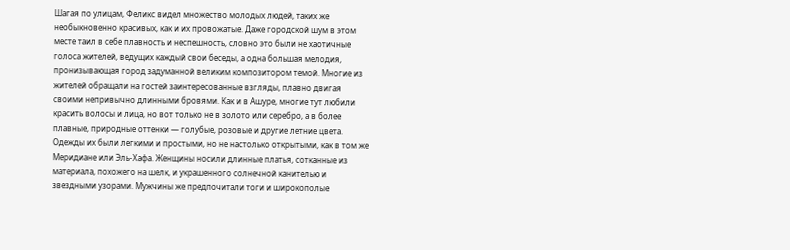Шагая по улицам, Феликс видел множество молодых людей, таких же необыкновенно красивых, как и их провожатые. Даже городской шум в этом месте таил в себе плавность и неспешность, словно это были не хаотичные голоса жителей, ведущих каждый свои беседы, а одна большая мелодия, пронизывающая город задуманной великим композитором темой. Многие из жителей обращали на гостей заинтересованные взгляды, плавно двигая своими непривычно длинными бровями. Как и в Ашуре, многие тут любили красить волосы и лица, но вот только не в золото или серебро, а в более плавные, природные оттенки — голубые, розовые и другие летние цвета. Одежды их были легкими и простыми, но не настолько открытыми, как в том же Меридиане или Эль-Хафа. Женщины носили длинные платья, сотканные из материала, похожего на шелк, и украшенного солнечной канителью и звездными узорами. Мужчины же предпочитали тоги и широкополые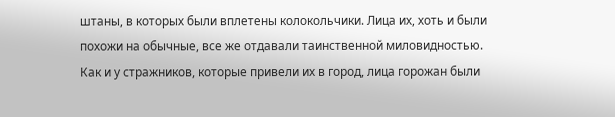штаны, в которых были вплетены колокольчики. Лица их, хоть и были похожи на обычные, все же отдавали таинственной миловидностью. Как и у стражников, которые привели их в город, лица горожан были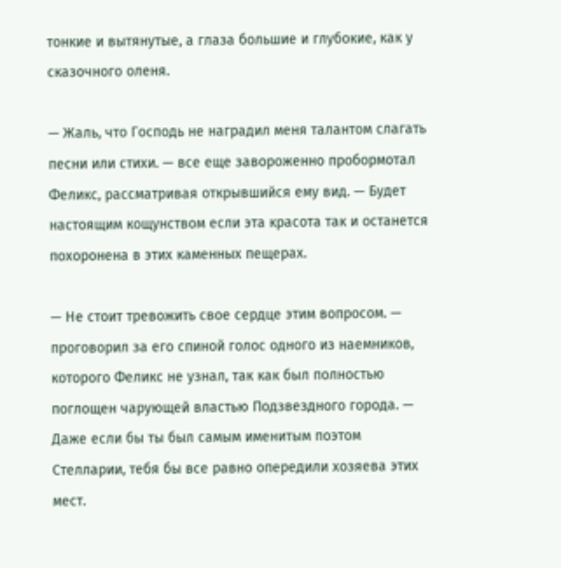тонкие и вытянутые, а глаза большие и глубокие, как у сказочного оленя.

— Жаль, что Господь не наградил меня талантом слагать песни или стихи. — все еще завороженно пробормотал Феликс, рассматривая открывшийся ему вид. — Будет настоящим кощунством если эта красота так и останется похоронена в этих каменных пещерах.

— Не стоит тревожить свое сердце этим вопросом. — проговорил за его спиной голос одного из наемников, которого Феликс не узнал, так как был полностью поглощен чарующей властью Подзвездного города. — Даже если бы ты был самым именитым поэтом Стелларии, тебя бы все равно опередили хозяева этих мест.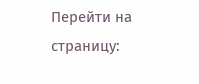Перейти на страницу: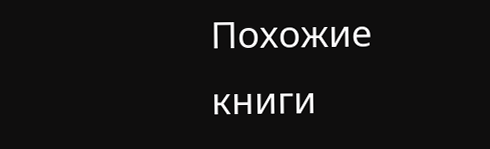Похожие книги